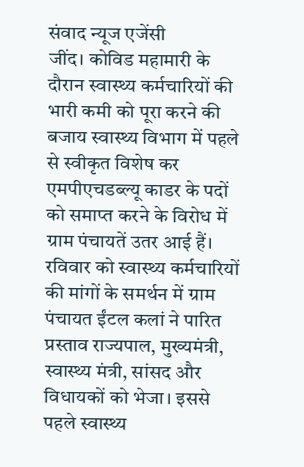संवाद न्यूज एजेंसी
जींद। कोविड महामारी के दौरान स्वास्थ्य कर्मचारियों की भारी कमी को पूरा करने की बजाय स्वास्थ्य विभाग में पहले से स्वीकृत विशेष कर एमपीएचडब्ल्यू काडर के पदों को समाप्त करने के विरोध में ग्राम पंचायतें उतर आई हैं। रविवार को स्वास्थ्य कर्मचारियों की मांगों के समर्थन में ग्राम पंचायत ईंटल कलां ने पारित प्रस्ताव राज्यपाल, मुख्यमंत्री, स्वास्थ्य मंत्री, सांसद और विधायकों को भेजा। इससे पहले स्वास्थ्य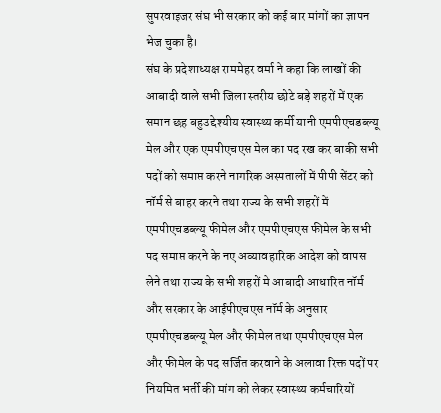सुपरवाइजर संघ भी सरकार को कई बार मांगों का ज्ञापन भेज चुका है।
संघ के प्रदेशाध्यक्ष राममेहर वर्मा ने कहा कि लाखों की आबादी वाले सभी जिला स्तरीय छोटे बड़े शहरों में एक समान छह बहुउद्देश्यीय स्वास्थ्य कर्मी यानी एमपीएचडब्ल्यू मेल और एक एमपीएचएस मेल का पद रख कर बाकी सभी पदों को समाप्त करने नागरिक अस्पतालों में पीपी सेंटर को नॉर्म से बाहर करने तथा राज्य के सभी शहरों में एमपीएचडब्ल्यू फीमेल और एमपीएचएस फीमेल के सभी पद समाप्त करने के नए अव्यावहारिक आदेश को वापस लेने तथा राज्य के सभी शहरों मे आबादी आधारित नॉर्म और सरकार के आईपीएचएस नॉर्म के अनुसार एमपीएचडब्ल्यू मेल और फीमेल तथा एमपीएचएस मेल और फीमेल के पद सर्जित करवाने के अलावा रिक्त पदों पर नियमित भर्ती की मांग को लेकर स्वास्थ्य कर्मचारियों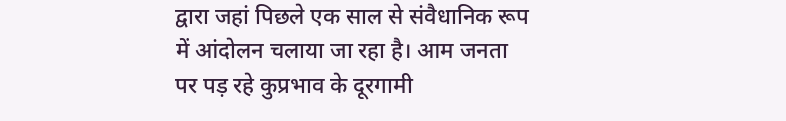द्वारा जहां पिछले एक साल से संवैधानिक रूप में आंदोलन चलाया जा रहा है। आम जनता पर पड़ रहे कुप्रभाव के दूरगामी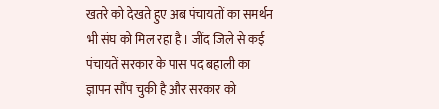खतरे को देखते हुए अब पंचायतों का समर्थन भी संघ को मिल रहा है। जींद जिले से कई पंचायतें सरकार के पास पद बहाली का ज्ञापन सौंप चुकी है और सरकार को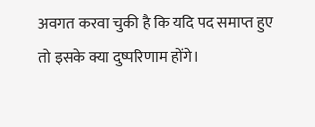अवगत करवा चुकी है कि यदि पद समाप्त हुए तो इसके क्या दुष्परिणाम होंगे।